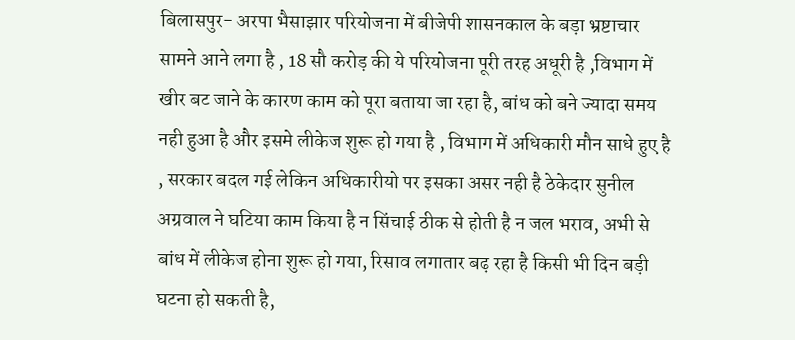बिलासपुर- अरपा भैसाझार परियोजना में बीजेपी शासनकाल के बड़ा भ्रष्टाचार सामने आने लगा है , 18 सौ करोड़ की ये परियोजना पूरी तरह अधूरी है ,विभाग में खीर बट जाने के कारण काम को पूरा बताया जा रहा है, बांध को बने ज्यादा समय नही हुआ है और इसमे लीकेज शुरू हो गया है , विभाग में अधिकारी मौन साधे हुए है , सरकार बदल गई लेकिन अधिकारीयो पर इसका असर नही है ठेकेदार सुनील अग्रवाल ने घटिया काम किया है न सिंचाई ठीक से होती है न जल भराव, अभी से बांध में लीकेज होना शुरू हो गया, रिसाव लगातार बढ़ रहा है किसी भी दिन बड़ी घटना हो सकती है,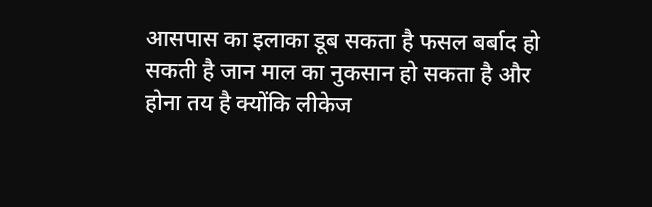आसपास का इलाका डूब सकता है फसल बर्बाद हो सकती है जान माल का नुकसान हो सकता है और होना तय है क्योंकि लीकेज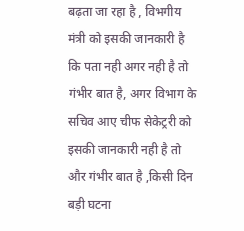बढ़ता जा रहा है , विभगीय मंत्री को इसकी जानकारी है कि पता नही अगर नही है तो गंभीर बात है, अगर विभाग के सचिव आए चीफ सेकेट्ररी को इसकी जानकारी नही है तो और गंभीर बात है ,किसी दिन बड़ी घटना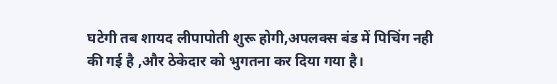घटेगी तब शायद लीपापोती शुरू होगी,अपलक्स बंड में पिचिंग नही की गई है ,और ठेकेदार को भुगतना कर दिया गया है।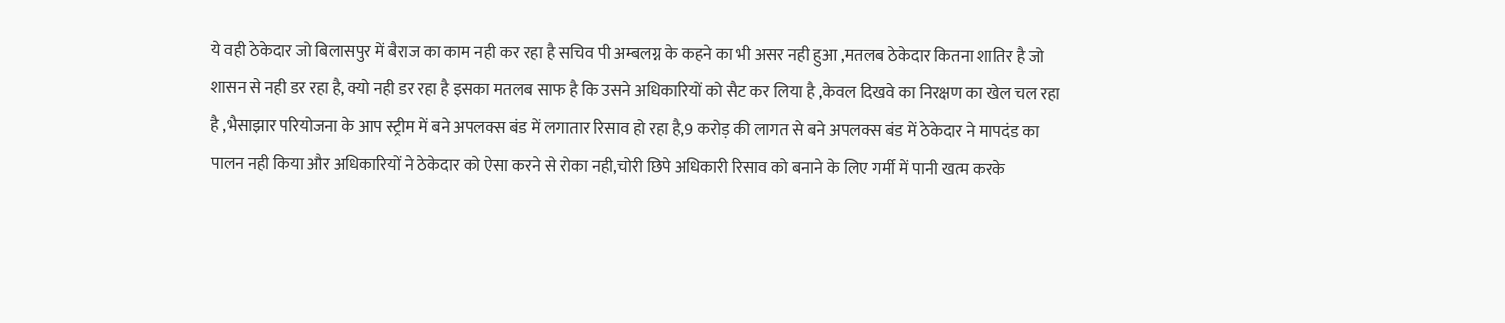ये वही ठेकेदार जो बिलासपुर में बैराज का काम नही कर रहा है सचिव पी अम्बलग्न के कहने का भी असर नही हुआ ,मतलब ठेकेदार कितना शातिर है जो शासन से नही डर रहा है, क्यो नही डर रहा है इसका मतलब साफ है कि उसने अधिकारियों को सैट कर लिया है ,केवल दिखवे का निरक्षण का खेल चल रहा है ,भैसाझार परियोजना के आप स्ट्रीम में बने अपलक्स बंड में लगातार रिसाव हो रहा है,9 करोड़ की लागत से बने अपलक्स बंड में ठेकेदार ने मापदंड का पालन नही किया और अधिकारियों ने ठेकेदार को ऐसा करने से रोका नही,चोरी छिपे अधिकारी रिसाव को बनाने के लिए गर्मी में पानी खत्म करके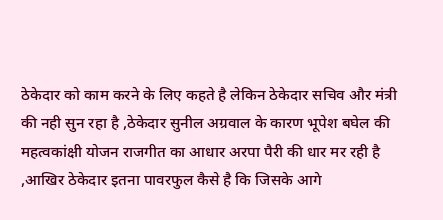ठेकेदार को काम करने के लिए कहते है लेकिन ठेकेदार सचिव और मंत्री की नही सुन रहा है ,ठेकेदार सुनील अग्रवाल के कारण भूपेश बघेल की महत्वकांक्षी योजन राजगीत का आधार अरपा पैरी की धार मर रही है ,आखिर ठेकेदार इतना पावरफुल कैसे है कि जिसके आगे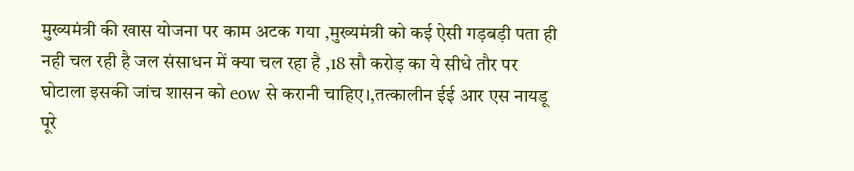मुख्यमंत्री की खास योजना पर काम अटक गया ,मुख्यमंत्री को कई ऐसी गड़बड़ी पता ही नही चल रही है जल संसाधन में क्या चल रहा है ,18 सौ करोड़ का ये सीधे तौर पर घोटाला इसकी जांच शासन को eow से करानी चाहिए।,तत्कालीन ईई आर एस नायडू पूरे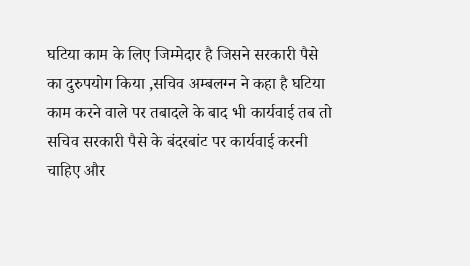घटिया काम के लिए जिम्मेदार है जिसने सरकारी पैसे का दुरुपयोग किया ,सचिव अम्बलग्न ने कहा है घटिया काम करने वाले पर तबादले के बाद भी कार्यवाई तब तो सचिव सरकारी पैसे के बंदरबांट पर कार्यवाई करनी चाहिए और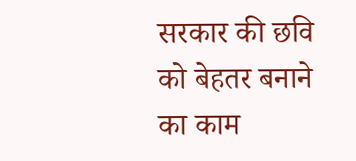सरकार की छवि को बेहतर बनाने का काम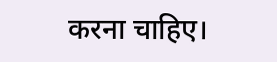करना चाहिए।